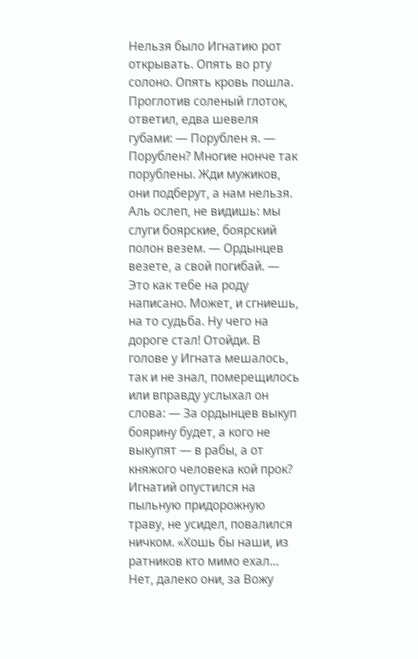Нельзя было Игнатию рот открывать. Опять во рту солоно. Опять кровь пошла. Проглотив соленый глоток, ответил, едва шевеля губами: — Порублен я. — Порублен? Многие нонче так порублены. Жди мужиков, они подберут, а нам нельзя. Аль ослеп, не видишь: мы слуги боярские, боярский полон везем. — Ордынцев везете, а свой погибай. — Это как тебе на роду написано. Может, и сгниешь, на то судьба. Ну чего на дороге стал! Отойди. В голове у Игната мешалось, так и не знал, померещилось или вправду услыхал он слова: — За ордынцев выкуп боярину будет, а кого не выкупят — в рабы, а от княжого человека кой прок? Игнатий опустился на пыльную придорожную траву, не усидел, повалился ничком. «Хошь бы наши, из ратников кто мимо ехал… Нет, далеко они, за Вожу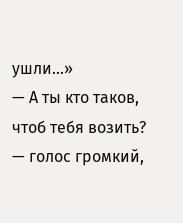ушли…»
— А ты кто таков, чтоб тебя возить? — голос громкий,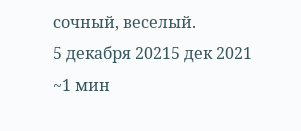сочный, веселый.
5 декабря 20215 дек 2021
~1 мин